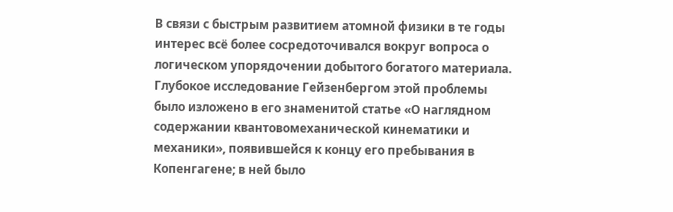В связи с быстрым развитием атомной физики в те годы интерес всё более сосредоточивался вокруг вопроса о логическом упорядочении добытого богатого материала. Глубокое исследование Гейзенбергом этой проблемы было изложено в его знаменитой статье «О наглядном содержании квантовомеханической кинематики и механики», появившейся к концу его пребывания в Копенгагене; в ней было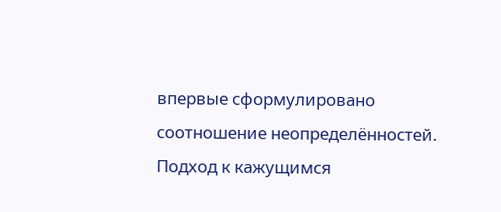впервые сформулировано соотношение неопределённостей. Подход к кажущимся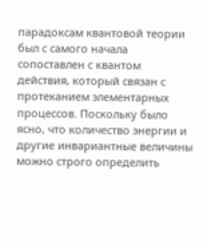парадоксам квантовой теории был с самого начала сопоставлен с квантом действия, который связан с протеканием элементарных процессов. Поскольку было ясно, что количество энергии и другие инвариантные величины можно строго определить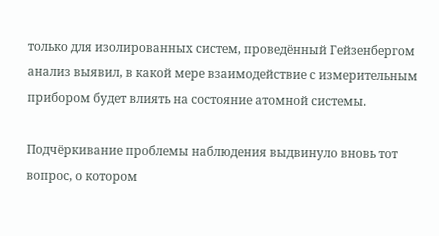только для изолированных систем, проведённый Гейзенбергом анализ выявил, в какой мере взаимодействие с измерительным прибором будет влиять на состояние атомной системы.

Подчёркивание проблемы наблюдения выдвинуло вновь тот вопрос, о котором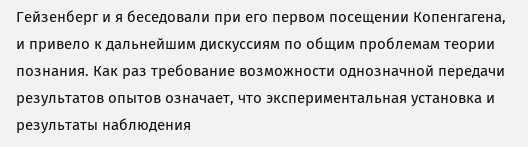Гейзенберг и я беседовали при его первом посещении Копенгагена, и привело к дальнейшим дискуссиям по общим проблемам теории познания. Как раз требование возможности однозначной передачи результатов опытов означает, что экспериментальная установка и результаты наблюдения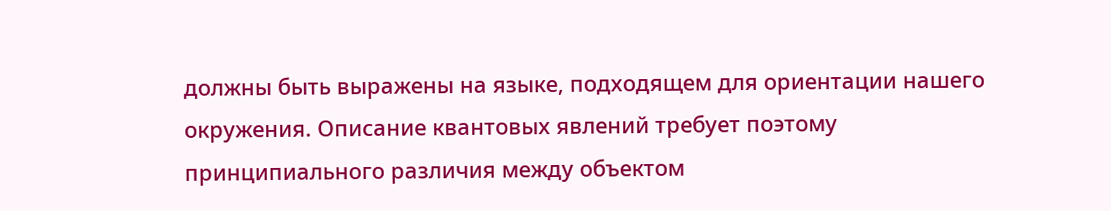должны быть выражены на языке, подходящем для ориентации нашего окружения. Описание квантовых явлений требует поэтому принципиального различия между объектом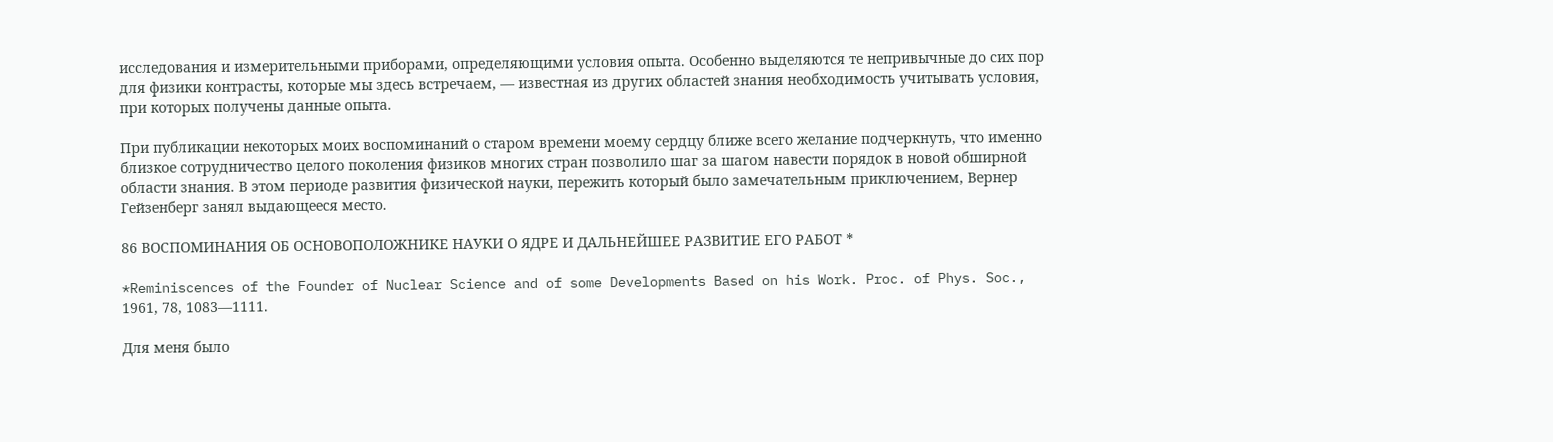исследования и измерительными приборами, определяющими условия опыта. Особенно выделяются те непривычные до сих пор для физики контрасты, которые мы здесь встречаем, — известная из других областей знания необходимость учитывать условия, при которых получены данные опыта.

При публикации некоторых моих воспоминаний о старом времени моему сердцу ближе всего желание подчеркнуть, что именно близкое сотрудничество целого поколения физиков многих стран позволило шаг за шагом навести порядок в новой обширной области знания. В этом периоде развития физической науки, пережить который было замечательным приключением, Вернер Гейзенберг занял выдающееся место.

86 ВОСПОМИНАНИЯ ОБ ОСНОВОПОЛОЖНИКЕ НАУКИ О ЯДРЕ И ДАЛЬНЕЙШЕЕ РАЗВИТИЕ ЕГО РАБОТ *

*Reminiscences of the Founder of Nuclear Science and of some Developments Based on his Work. Proc. of Phys. Soc., 1961, 78, 1083—1111.

Для меня было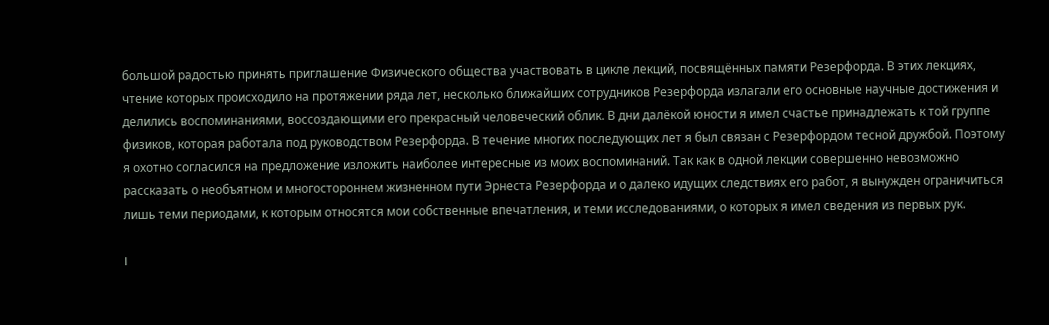большой радостью принять приглашение Физического общества участвовать в цикле лекций, посвящённых памяти Резерфорда. В этих лекциях, чтение которых происходило на протяжении ряда лет, несколько ближайших сотрудников Резерфорда излагали его основные научные достижения и делились воспоминаниями, воссоздающими его прекрасный человеческий облик. В дни далёкой юности я имел счастье принадлежать к той группе физиков, которая работала под руководством Резерфорда. В течение многих последующих лет я был связан с Резерфордом тесной дружбой. Поэтому я охотно согласился на предложение изложить наиболее интересные из моих воспоминаний. Так как в одной лекции совершенно невозможно рассказать о необъятном и многостороннем жизненном пути Эрнеста Резерфорда и о далеко идущих следствиях его работ, я вынужден ограничиться лишь теми периодами, к которым относятся мои собственные впечатления, и теми исследованиями, о которых я имел сведения из первых рук.

I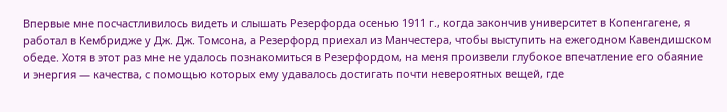Впервые мне посчастливилось видеть и слышать Резерфорда осенью 1911 г., когда закончив университет в Копенгагене, я работал в Кембридже у Дж. Дж. Томсона, а Резерфорд приехал из Манчестера, чтобы выступить на ежегодном Кавендишском обеде. Хотя в этот раз мне не удалось познакомиться в Резерфордом, на меня произвели глубокое впечатление его обаяние и энергия — качества, с помощью которых ему удавалось достигать почти невероятных вещей, где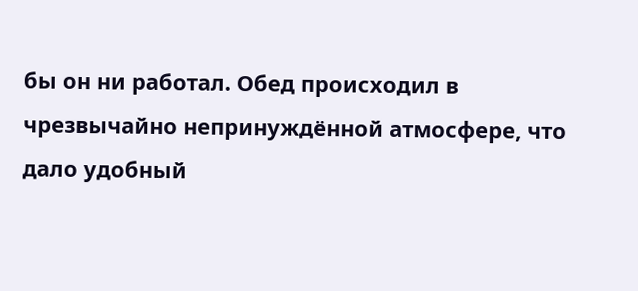бы он ни работал. Обед происходил в чрезвычайно непринуждённой атмосфере, что дало удобный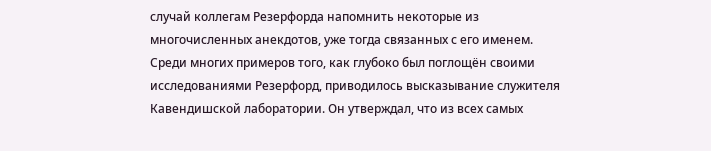случай коллегам Резерфорда напомнить некоторые из многочисленных анекдотов, уже тогда связанных с его именем. Среди многих примеров того, как глубоко был поглощён своими исследованиями Резерфорд, приводилось высказывание служителя Кавендишской лаборатории. Он утверждал, что из всех самых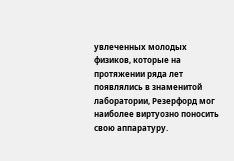увлеченных молодых физиков, которые на протяжении ряда лет появлялись в знаменитой лаборатории, Резерфорд мог наиболее виртуозно поносить свою аппаратуру.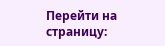Перейти на страницу: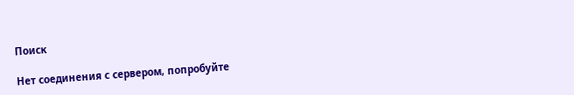Поиск

Нет соединения с сервером, попробуйте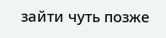зайти чуть позже